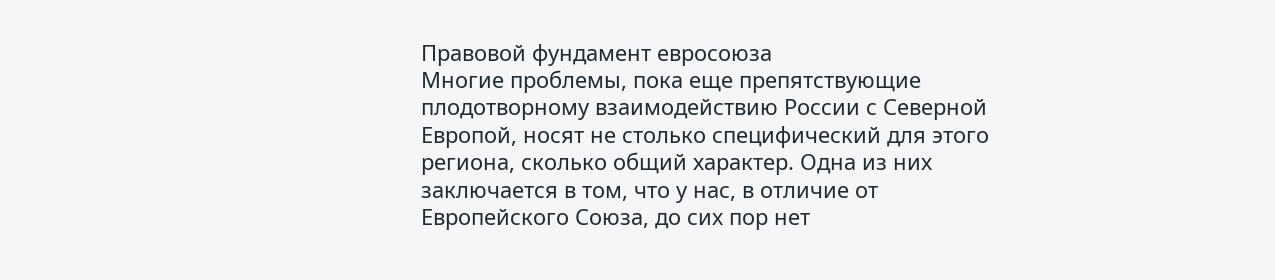Правовой фундамент евросоюза
Многие проблемы, пока еще препятствующие плодотворному взаимодействию России с Северной Европой, носят не столько специфический для этого региона, сколько общий характер. Одна из них заключается в том, что у нас, в отличие от Европейского Союза, до сих пор нет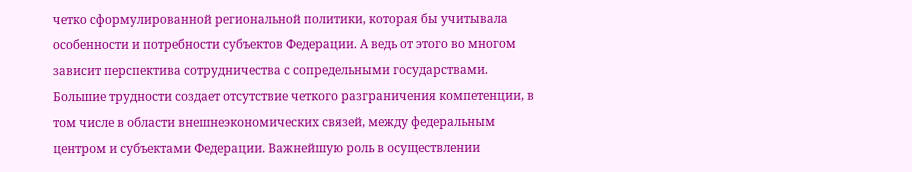четко сформулированной региональной политики, которая бы учитывала особенности и потребности субъектов Федерации. А ведь от этого во многом зависит перспектива сотрудничества с сопредельными государствами.
Большие трудности создает отсутствие четкого разграничения компетенции, в том числе в области внешнеэкономических связей, между федеральным центром и субъектами Федерации. Важнейшую роль в осуществлении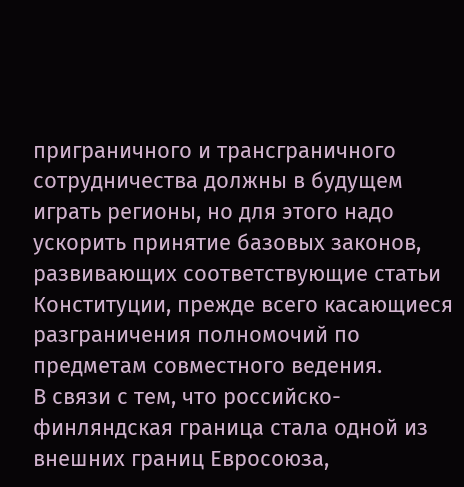приграничного и трансграничного сотрудничества должны в будущем играть регионы, но для этого надо ускорить принятие базовых законов, развивающих соответствующие статьи Конституции, прежде всего касающиеся разграничения полномочий по предметам совместного ведения.
В связи с тем, что российско-финляндская граница стала одной из внешних границ Евросоюза,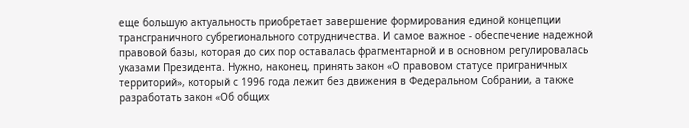еще большую актуальность приобретает завершение формирования единой концепции трансграничного субрегионального сотрудничества. И самое важное - обеспечение надежной правовой базы, которая до сих пор оставалась фрагментарной и в основном регулировалась указами Президента. Нужно, наконец, принять закон «О правовом статусе приграничных территорий», который с 1996 года лежит без движения в Федеральном Собрании, а также разработать закон «Об общих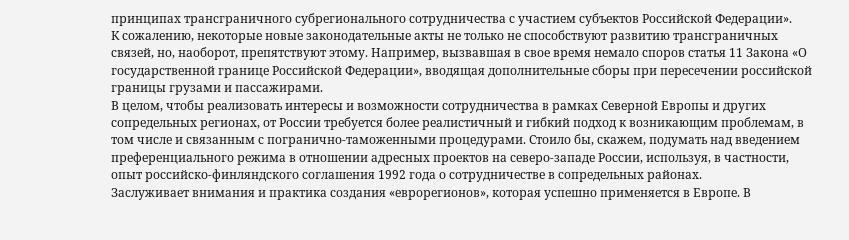принципах трансграничного субрегионального сотрудничества с участием субъектов Российской Федерации».
К сожалению, некоторые новые законодательные акты не только не способствуют развитию трансграничных связей, но, наоборот, препятствуют этому. Например, вызвавшая в свое время немало споров статья 11 Закона «О государственной границе Российской Федерации», вводящая дополнительные сборы при пересечении российской границы грузами и пассажирами.
В целом, чтобы реализовать интересы и возможности сотрудничества в рамках Северной Европы и других сопредельных регионах, от России требуется более реалистичный и гибкий подход к возникающим проблемам, в том числе и связанным с погранично-таможенными процедурами. Стоило бы, скажем, подумать над введением преференциального режима в отношении адресных проектов на северо-западе России, используя, в частности, опыт российско-финляндского соглашения 1992 года о сотрудничестве в сопредельных районах.
Заслуживает внимания и практика создания «еврорегионов», которая успешно применяется в Европе. В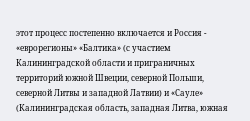этот процесс постепенно включается и Россия - «еврорегионы» «Балтика» (с участием Калининградской области и приграничных территорий южной Швеции, северной Польши, северной Литвы и западной Латвии) и «Сауле» (Калининградская область, западная Литва, южная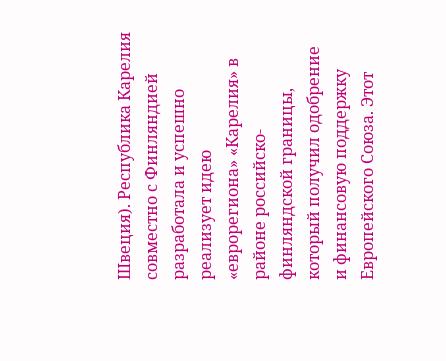Швеция). Республика Карелия совместно с Финляндией разработала и успешно реализует идею «еврорегиона» «Карелия» в районе российско-финляндской границы, который получил одобрение и финансовую поддержку Европейского Союза. Этот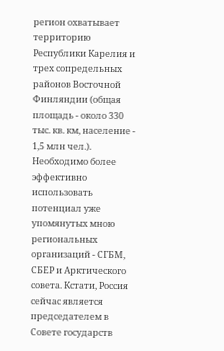регион охватывает территорию Республики Карелия и трех сопредельных районов Восточной Финляндии (общая площадь - около 330 тыс. кв. км, население - 1,5 млн чел.).
Необходимо более эффективно использовать потенциал уже упомянутых мною региональных организаций - СГБМ, СБЕР и Арктического совета. Кстати, Россия сейчас является председателем в Совете государств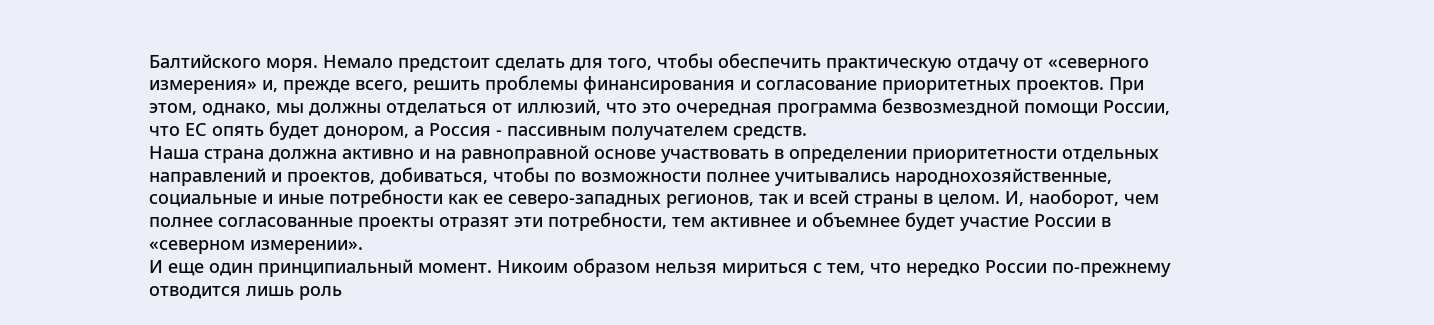Балтийского моря. Немало предстоит сделать для того, чтобы обеспечить практическую отдачу от «северного измерения» и, прежде всего, решить проблемы финансирования и согласование приоритетных проектов. При этом, однако, мы должны отделаться от иллюзий, что это очередная программа безвозмездной помощи России, что ЕС опять будет донором, а Россия - пассивным получателем средств.
Наша страна должна активно и на равноправной основе участвовать в определении приоритетности отдельных направлений и проектов, добиваться, чтобы по возможности полнее учитывались народнохозяйственные, социальные и иные потребности как ее северо-западных регионов, так и всей страны в целом. И, наоборот, чем полнее согласованные проекты отразят эти потребности, тем активнее и объемнее будет участие России в «северном измерении».
И еще один принципиальный момент. Никоим образом нельзя мириться с тем, что нередко России по-прежнему отводится лишь роль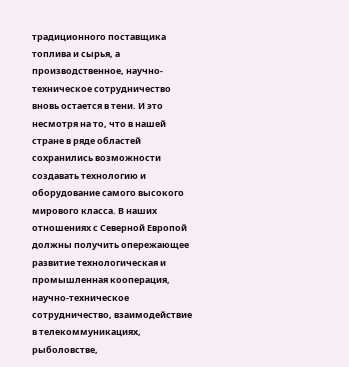традиционного поставщика топлива и сырья, а производственное, научно-техническое сотрудничество вновь остается в тени. И это несмотря на то, что в нашей стране в ряде областей сохранились возможности создавать технологию и оборудование самого высокого мирового класса. В наших отношениях с Северной Европой должны получить опережающее развитие технологическая и промышленная кооперация, научно-техническое сотрудничество, взаимодействие в телекоммуникациях, рыболовстве,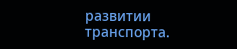развитии транспорта.